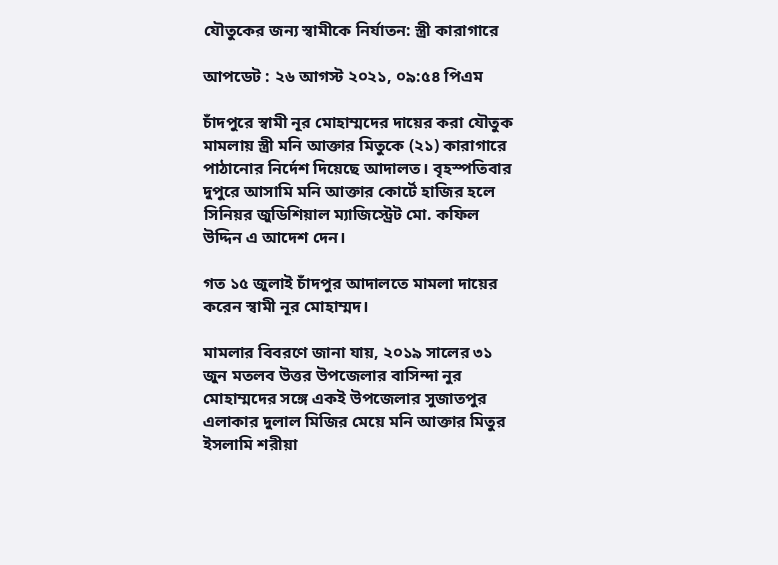যৌতুকের জন্য স্বামীকে নির্যাতন: স্ত্রী কারাগারে

আপডেট : ২৬ আগস্ট ২০২১, ০৯:৫৪ পিএম

চাঁদপুরে স্বামী নূর মোহাম্মদের দায়ের করা যৌতুক মামলায় স্ত্রী মনি আক্তার মিতুকে (২১) কারাগারে পাঠানোর নির্দেশ দিয়েছে আদালত। বৃহস্পতিবার দুপুরে আসামি মনি আক্তার কোর্টে হাজির হলে সিনিয়র জুডিশিয়াল ম্যাজিস্ট্রেট মো. কফিল উদ্দিন এ আদেশ দেন।

গত ১৫ জুলাই চাঁদপুর আদালতে মামলা দায়ের করেন স্বামী নূর মোহাম্মদ।

মামলার বিবরণে জানা যায়, ২০১৯ সালের ৩১ জুন মতলব উত্তর উপজেলার বাসিন্দা নুর মোহাম্মদের সঙ্গে একই উপজেলার সুজাতপুর এলাকার দুলাল মিজির মেয়ে মনি আক্তার মিতুর ইসলামি শরীয়া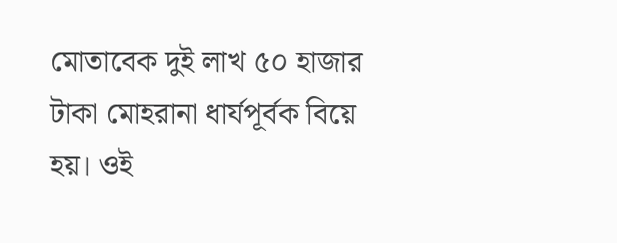মোতাবেক দুই লাখ ৫০ হাজার টাকা মোহরানা ধার্যপূর্বক বিয়ে হয়। ওই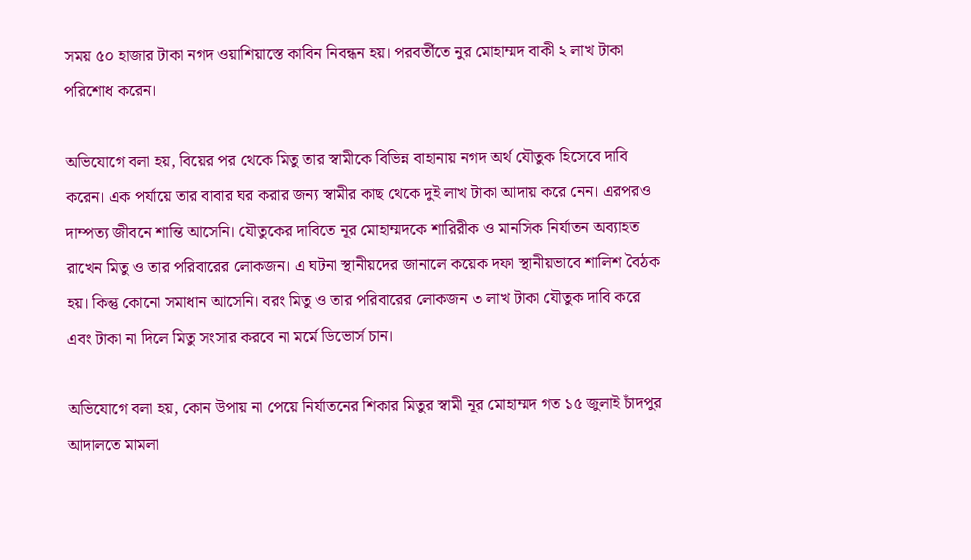সময় ৫০ হাজার টাকা নগদ ওয়াশিয়াস্তে কাবিন নিবন্ধন হয়। পরবর্তীতে নুর মোহাম্মদ বাকী ২ লাখ টাকা পরিশোধ করেন।

অভিযোগে বলা হয়, বিয়ের পর থেকে মিতু তার স্বামীকে বিভিন্ন বাহানায় নগদ অর্থ যৌতুক হিসেবে দাবি করেন। এক পর্যায়ে তার বাবার ঘর করার জন্য স্বামীর কাছ থেকে দুই লাখ টাকা আদায় করে নেন। এরপরও দাম্পত্য জীবনে শান্তি আসেনি। যৌতুকের দাবিতে নূর মোহাম্মদকে শারিরীক ও মানসিক নির্যাতন অব্যাহত রাখেন মিতু ও তার পরিবারের লোকজন। এ ঘটনা স্থানীয়দের জানালে কয়েক দফা স্থানীয়ভাবে শালিশ বৈঠক হয়। কিন্তু কোনো সমাধান আসেনি। বরং মিতু ও তার পরিবারের লোকজন ৩ লাখ টাকা যৌতুক দাবি করে এবং টাকা না দিলে মিতু সংসার করবে না মর্মে ডিভোর্স চান।

অভিযোগে বলা হয়, কোন উপায় না পেয়ে নির্যাতনের শিকার মিতুর স্বামী নূর মোহাম্মদ গত ১৫ জুলাই চাঁদপুর আদালতে মামলা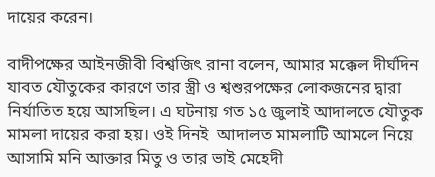দায়ের করেন।

বাদীপক্ষের আইনজীবী বিশ্বজিৎ রানা বলেন, আমার মক্কেল দীর্ঘদিন যাবত যৌতুকের কারণে তার স্ত্রী ও শ্বশুরপক্ষের লোকজনের দ্বারা নির্যাতিত হয়ে আসছিল। এ ঘটনায় গত ১৫ জুলাই আদালতে যৌতুক মামলা দায়ের করা হয়। ওই দিনই  আদালত মামলাটি আমলে নিয়ে আসামি মনি আক্তার মিতু ও তার ভাই মেহেদী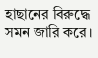হাছানের বিরুদ্ধে সমন জারি করে।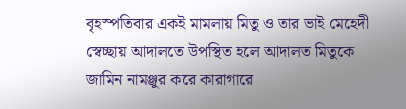বৃহস্পতিবার একই মামলায় মিতু ও তার ভাই মেহেদী স্বেচ্ছায় আদালতে উপস্থিত হলে আদালত মিতুকে জামিন নামঞ্জুর করে কারাগারে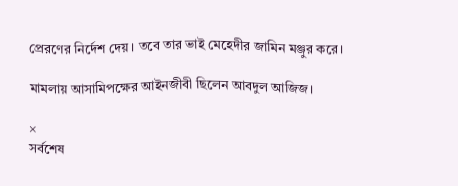প্রেরণের নির্দেশ দেয়। তবে তার ভাই মেহেদীর জামিন মঞ্জুর করে।

মামলায় আসামিপক্ষের আইনজীবী ছিলেন আবদুল আজিজ।

×
সর্বশেষ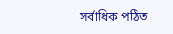সর্বাধিক পঠিত